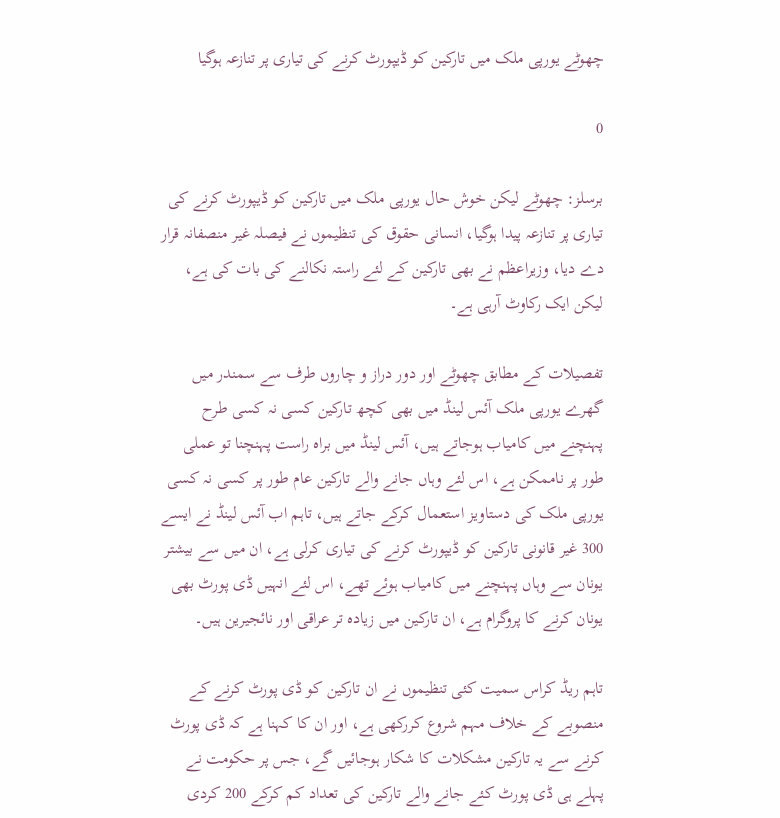چھوٹے یورپی ملک میں تارکین کو ڈیپورٹ کرنے کی تیاری پر تنازعہ ہوگیا

0

برسلز: چھوٹے لیکن خوش حال یورپی ملک میں تارکین کو ڈیپورٹ کرنے کی تیاری پر تنازعہ پیدا ہوگیا، انسانی حقوق کی تنظیموں نے فیصلہ غیر منصفانہ قرار دے دیا، وزیراعظم نے بھی تارکین کے لئے راستہ نکالنے کی بات کی ہے، لیکن ایک رکاوٹ آرہی ہے۔

تفصیلات کے مطابق چھوٹے اور دور دراز و چاروں طرف سے سمندر میں گھرے یورپی ملک آئس لینڈ میں بھی کچھ تارکین کسی نہ کسی طرح پہنچنے میں کامیاب ہوجاتے ہیں، آئس لینڈ میں براہ راست پہنچنا تو عملی طور پر ناممکن ہے، اس لئے وہاں جانے والے تارکین عام طور پر کسی نہ کسی یورپی ملک کی دستاویز استعمال کرکے جاتے ہیں، تاہم اب آئس لینڈ نے ایسے 300 غیر قانونی تارکین کو ڈیپورٹ کرنے کی تیاری کرلی ہے، ان میں سے بیشتر یونان سے وہاں پہنچنے میں کامیاب ہوئے تھے، اس لئے انہیں ڈی پورٹ بھی یونان کرنے کا پروگرام ہے، ان تارکین میں زیادہ تر عراقی اور نائجیرین ہیں۔

تاہم ریڈ کراس سمیت کئی تنظیموں نے ان تارکین کو ڈی پورٹ کرنے کے منصوبے کے خلاف مہم شروع کررکھی ہے، اور ان کا کہنا ہے کہ ڈی پورٹ کرنے سے یہ تارکین مشکلات کا شکار ہوجائیں گے، جس پر حکومت نے پہلے ہی ڈی پورٹ کئے جانے والے تارکین کی تعداد کم کرکے 200 کردی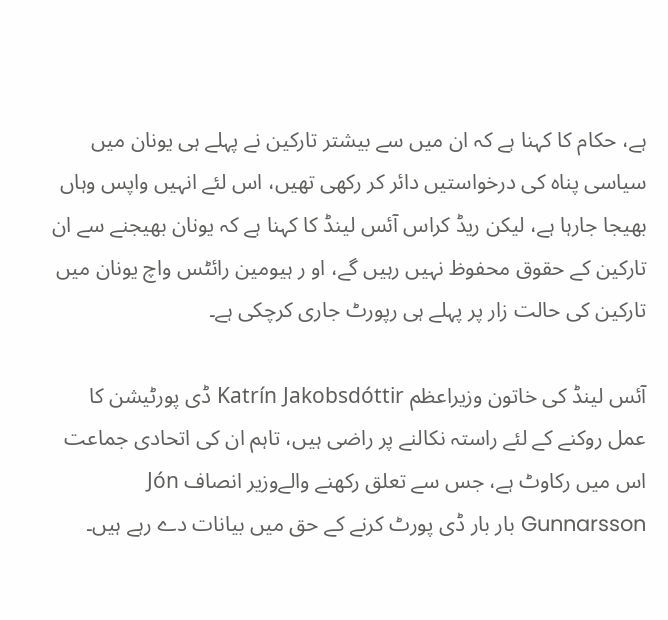ہے، حکام کا کہنا ہے کہ ان میں سے بیشتر تارکین نے پہلے ہی یونان میں سیاسی پناہ کی درخواستیں دائر کر رکھی تھیں، اس لئے انہیں واپس وہاں بھیجا جارہا ہے، لیکن ریڈ کراس آئس لینڈ کا کہنا ہے کہ یونان بھیجنے سے ان تارکین کے حقوق محفوظ نہیں رہیں گے، او ر ہیومین رائٹس واچ یونان میں تارکین کی حالت زار پر پہلے ہی رپورٹ جاری کرچکی ہے۔

آئس لینڈ کی خاتون وزیراعظم Katrín Jakobsdóttir ڈی پورٹیشن کا عمل روکنے کے لئے راستہ نکالنے پر راضی ہیں، تاہم ان کی اتحادی جماعت اس میں رکاوٹ ہے، جس سے تعلق رکھنے والےوزیر انصاف Jón Gunnarsson بار بار ڈی پورٹ کرنے کے حق میں بیانات دے رہے ہیں۔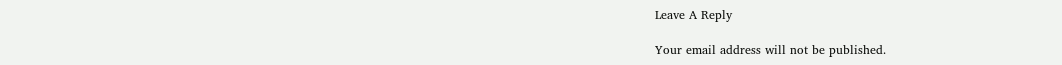Leave A Reply

Your email address will not be published.